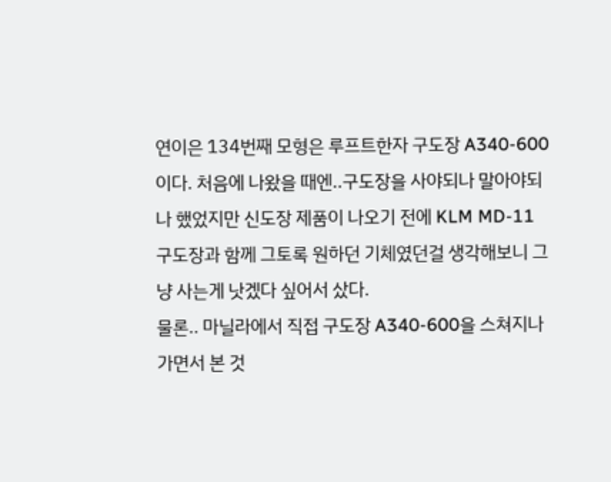연이은 134번째 모형은 루프트한자 구도장 A340-600이다. 처음에 나왔을 때엔..구도장을 사야되나 말아야되나 했었지만 신도장 제품이 나오기 전에 KLM MD-11 구도장과 함께 그토록 원하던 기체였던걸 생각해보니 그냥 사는게 낫겠다 싶어서 샀다.
물론.. 마닐라에서 직접 구도장 A340-600을 스쳐지나가면서 본 것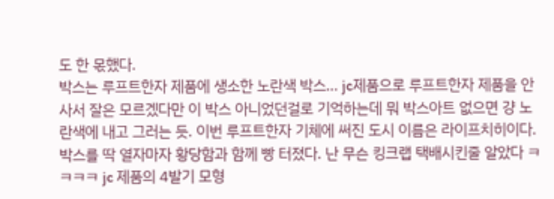도 한 몫했다.
박스는 루프트한자 제품에 생소한 노란색 박스... jc제품으로 루프트한자 제품을 안사서 잘은 모르겠다만 이 박스 아니었던걸로 기억하는데 뭐 박스아트 없으면 걍 노란색에 내고 그러는 듯. 이번 루프트한자 기체에 써진 도시 이름은 라이프치히이다.
박스를 딱 열자마자 황당함과 함께 빵 터졌다. 난 무슨 킹크랩 택배시킨줄 알았다 ㅋㅋㅋㅋ jc 제품의 4발기 모형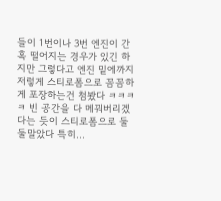들이 1번이나 3번 엔진이 간혹 떨어지는 경우가 있긴 하지만 그렇다고 엔진 밑에까지 저렇게 스티로폼으로 꼼꼼하게 포장하는건 첨봤다 ㅋㅋㅋㅋ 빈 공간을 다 메꿔버리겠다는 듯이 스티로폼으로 둘둘말았다 특히...